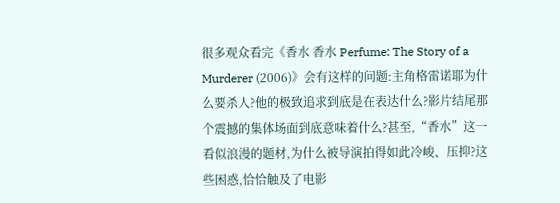很多观众看完《香水 香水 Perfume: The Story of a Murderer (2006)》会有这样的问题:主角格雷诺耶为什么要杀人?他的极致追求到底是在表达什么?影片结尾那个震撼的集体场面到底意味着什么?甚至,“香水”这一看似浪漫的题材,为什么被导演拍得如此冷峻、压抑?这些困惑,恰恰触及了电影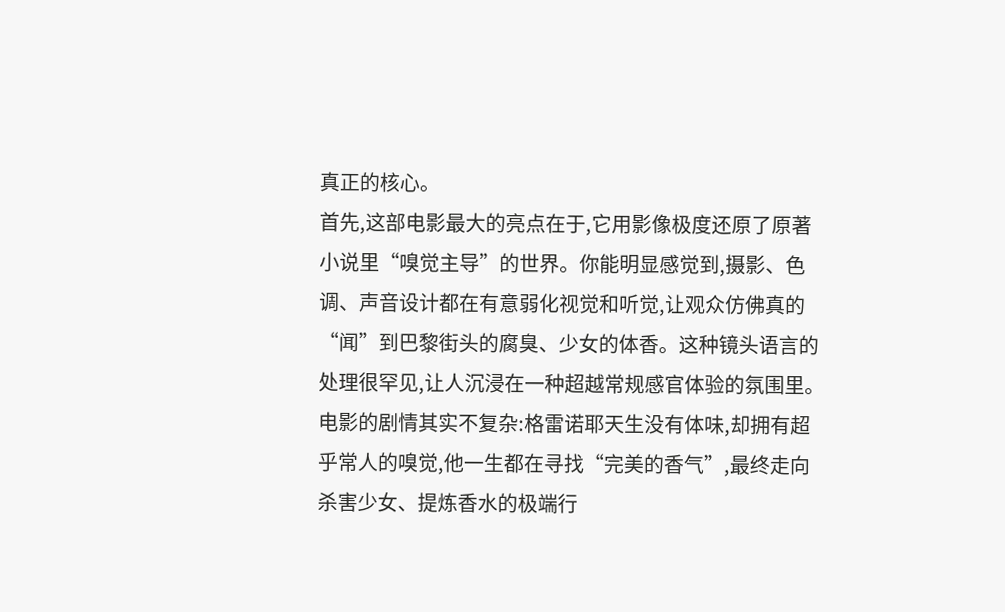真正的核心。
首先,这部电影最大的亮点在于,它用影像极度还原了原著小说里“嗅觉主导”的世界。你能明显感觉到,摄影、色调、声音设计都在有意弱化视觉和听觉,让观众仿佛真的“闻”到巴黎街头的腐臭、少女的体香。这种镜头语言的处理很罕见,让人沉浸在一种超越常规感官体验的氛围里。
电影的剧情其实不复杂:格雷诺耶天生没有体味,却拥有超乎常人的嗅觉,他一生都在寻找“完美的香气”,最终走向杀害少女、提炼香水的极端行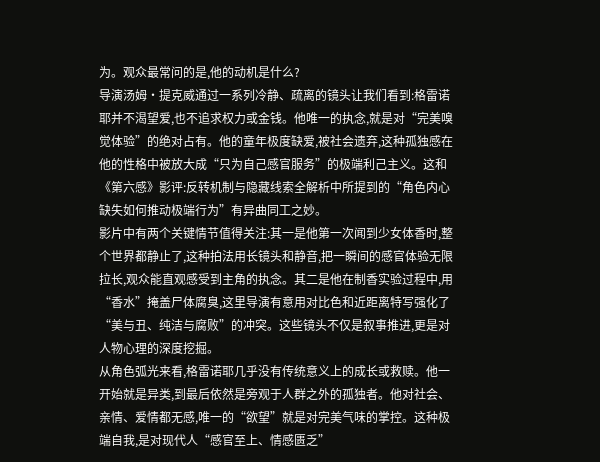为。观众最常问的是,他的动机是什么?
导演汤姆·提克威通过一系列冷静、疏离的镜头让我们看到:格雷诺耶并不渴望爱,也不追求权力或金钱。他唯一的执念,就是对“完美嗅觉体验”的绝对占有。他的童年极度缺爱,被社会遗弃,这种孤独感在他的性格中被放大成“只为自己感官服务”的极端利己主义。这和《第六感》影评:反转机制与隐藏线索全解析中所提到的“角色内心缺失如何推动极端行为”有异曲同工之妙。
影片中有两个关键情节值得关注:其一是他第一次闻到少女体香时,整个世界都静止了,这种拍法用长镜头和静音,把一瞬间的感官体验无限拉长,观众能直观感受到主角的执念。其二是他在制香实验过程中,用“香水”掩盖尸体腐臭,这里导演有意用对比色和近距离特写强化了“美与丑、纯洁与腐败”的冲突。这些镜头不仅是叙事推进,更是对人物心理的深度挖掘。
从角色弧光来看,格雷诺耶几乎没有传统意义上的成长或救赎。他一开始就是异类,到最后依然是旁观于人群之外的孤独者。他对社会、亲情、爱情都无感,唯一的“欲望”就是对完美气味的掌控。这种极端自我,是对现代人“感官至上、情感匮乏”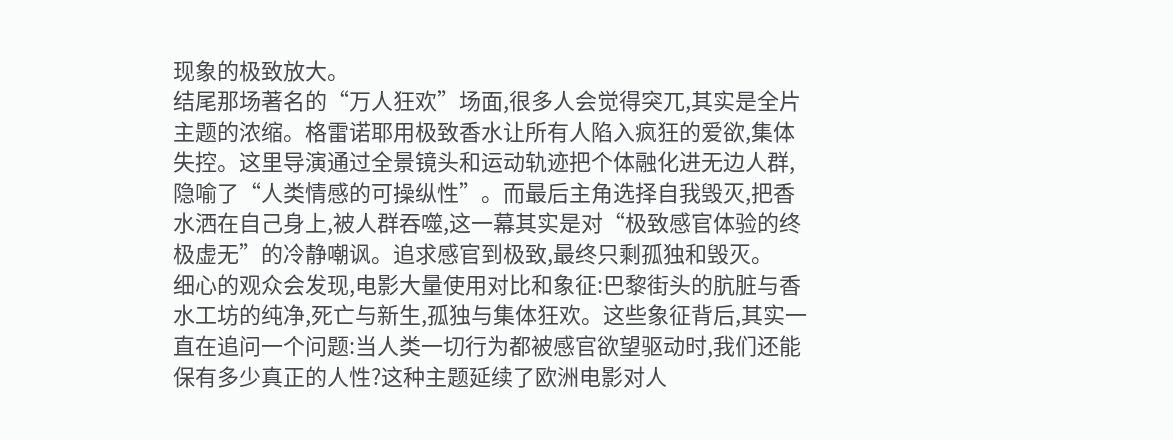现象的极致放大。
结尾那场著名的“万人狂欢”场面,很多人会觉得突兀,其实是全片主题的浓缩。格雷诺耶用极致香水让所有人陷入疯狂的爱欲,集体失控。这里导演通过全景镜头和运动轨迹把个体融化进无边人群,隐喻了“人类情感的可操纵性”。而最后主角选择自我毁灭,把香水洒在自己身上,被人群吞噬,这一幕其实是对“极致感官体验的终极虚无”的冷静嘲讽。追求感官到极致,最终只剩孤独和毁灭。
细心的观众会发现,电影大量使用对比和象征:巴黎街头的肮脏与香水工坊的纯净,死亡与新生,孤独与集体狂欢。这些象征背后,其实一直在追问一个问题:当人类一切行为都被感官欲望驱动时,我们还能保有多少真正的人性?这种主题延续了欧洲电影对人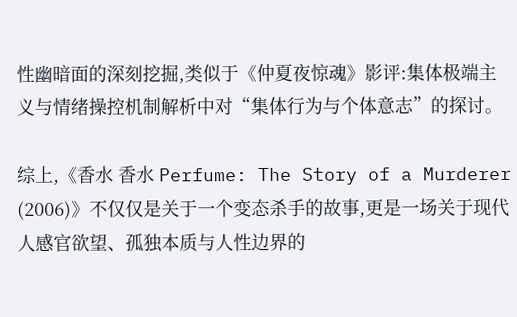性幽暗面的深刻挖掘,类似于《仲夏夜惊魂》影评:集体极端主义与情绪操控机制解析中对“集体行为与个体意志”的探讨。

综上,《香水 香水 Perfume: The Story of a Murderer (2006)》不仅仅是关于一个变态杀手的故事,更是一场关于现代人感官欲望、孤独本质与人性边界的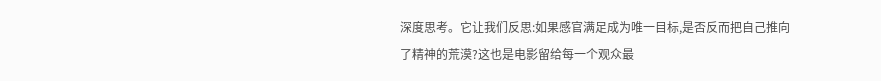深度思考。它让我们反思:如果感官满足成为唯一目标,是否反而把自己推向了精神的荒漠?这也是电影留给每一个观众最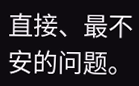直接、最不安的问题。